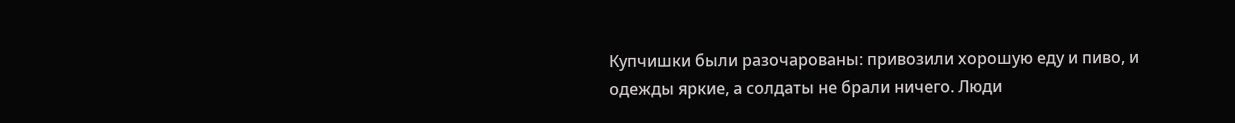Купчишки были разочарованы: привозили хорошую еду и пиво, и одежды яркие, а солдаты не брали ничего. Люди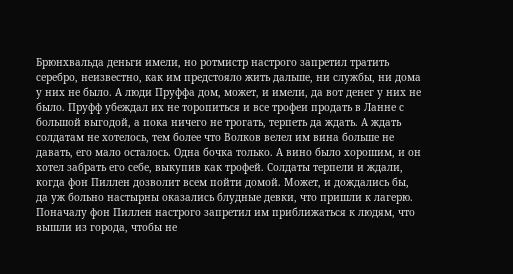Брюнхвальда деньги имели, но ротмистр настрого запретил тратить серебро, неизвестно, как им предстояло жить дальше, ни службы, ни дома у них не было. А люди Пруффа дом, может, и имели, да вот денег у них не было. Пруфф убеждал их не торопиться и все трофеи продать в Ланне с большой выгодой, а пока ничего не трогать, терпеть да ждать. А ждать солдатам не хотелось, тем более что Волков велел им вина больше не давать, его мало осталось. Одна бочка только. А вино было хорошим, и он хотел забрать его себе, выкупив как трофей. Солдаты терпели и ждали, когда фон Пиллен дозволит всем пойти домой. Может, и дождались бы, да уж больно настырны оказались блудные девки, что пришли к лагерю. Поначалу фон Пиллен настрого запретил им приближаться к людям, что вышли из города, чтобы не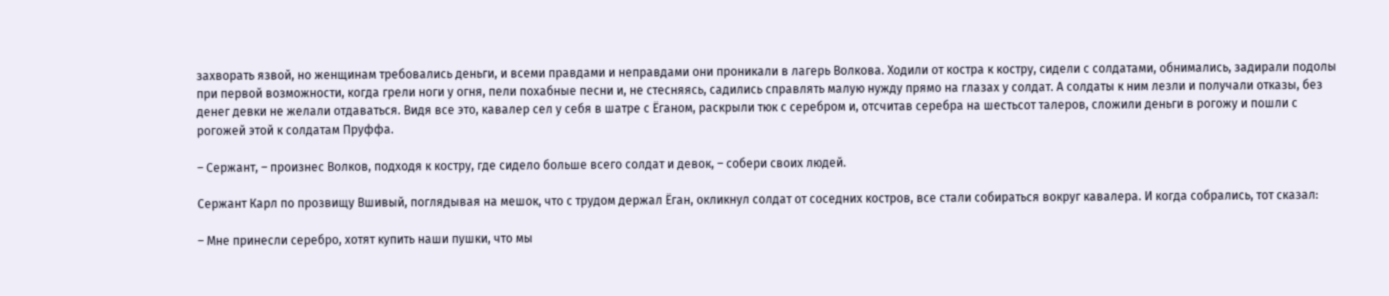захворать язвой, но женщинам требовались деньги, и всеми правдами и неправдами они проникали в лагерь Волкова. Ходили от костра к костру, сидели с солдатами, обнимались, задирали подолы при первой возможности, когда грели ноги у огня, пели похабные песни и, не стесняясь, садились справлять малую нужду прямо на глазах у солдат. А солдаты к ним лезли и получали отказы, без денег девки не желали отдаваться. Видя все это, кавалер сел у себя в шатре с Ёганом, раскрыли тюк с серебром и, отсчитав серебра на шестьсот талеров, сложили деньги в рогожу и пошли с рогожей этой к солдатам Пруффа.

– Сержант, – произнес Волков, подходя к костру, где сидело больше всего солдат и девок, – собери своих людей.

Сержант Карл по прозвищу Вшивый, поглядывая на мешок, что с трудом держал Ёган, окликнул солдат от соседних костров, все стали собираться вокруг кавалера. И когда собрались, тот сказал:

– Мне принесли серебро, хотят купить наши пушки, что мы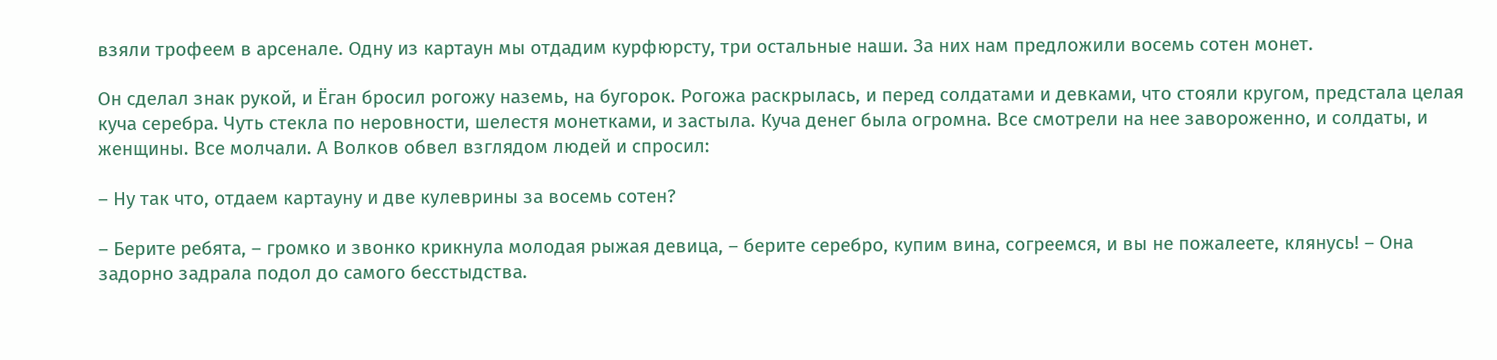взяли трофеем в арсенале. Одну из картаун мы отдадим курфюрсту, три остальные наши. За них нам предложили восемь сотен монет.

Он сделал знак рукой, и Ёган бросил рогожу наземь, на бугорок. Рогожа раскрылась, и перед солдатами и девками, что стояли кругом, предстала целая куча серебра. Чуть стекла по неровности, шелестя монетками, и застыла. Куча денег была огромна. Все смотрели на нее завороженно, и солдаты, и женщины. Все молчали. А Волков обвел взглядом людей и спросил:

– Ну так что, отдаем картауну и две кулеврины за восемь сотен?

– Берите ребята, – громко и звонко крикнула молодая рыжая девица, – берите серебро, купим вина, согреемся, и вы не пожалеете, клянусь! – Она задорно задрала подол до самого бесстыдства.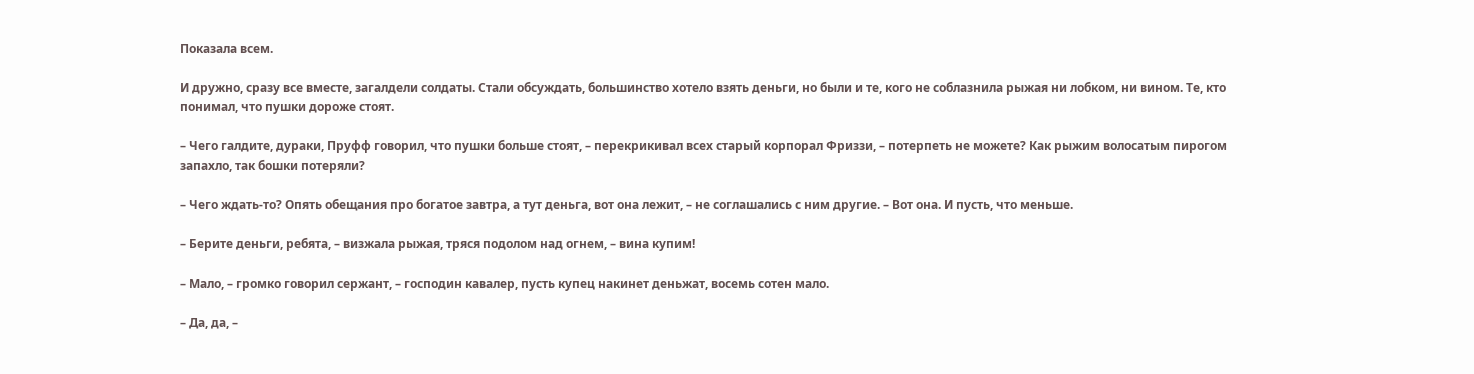Показала всем.

И дружно, сразу все вместе, загалдели солдаты. Стали обсуждать, большинство хотело взять деньги, но были и те, кого не соблазнила рыжая ни лобком, ни вином. Те, кто понимал, что пушки дороже стоят.

– Чего галдите, дураки, Пруфф говорил, что пушки больше стоят, – перекрикивал всех старый корпорал Фриззи, – потерпеть не можете? Как рыжим волосатым пирогом запахло, так бошки потеряли?

– Чего ждать-то? Опять обещания про богатое завтра, а тут деньга, вот она лежит, – не соглашались с ним другие. – Вот она. И пусть, что меньше.

– Берите деньги, ребята, – визжала рыжая, тряся подолом над огнем, – вина купим!

– Мало, – громко говорил сержант, – господин кавалер, пусть купец накинет деньжат, восемь сотен мало.

– Да, да, –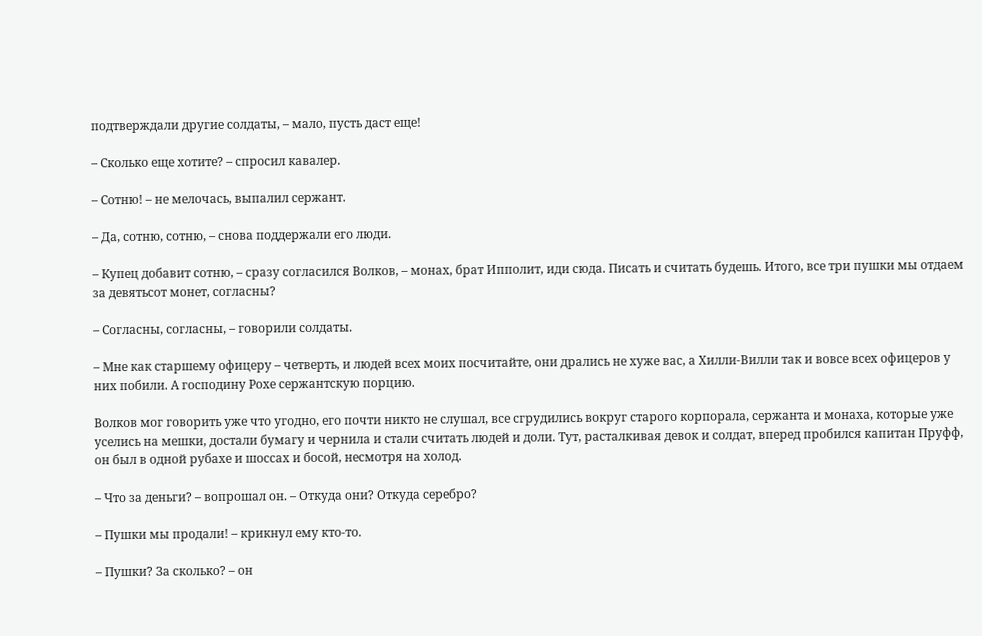подтверждали другие солдаты, – мало, пусть даст еще!

– Сколько еще хотите? – спросил кавалер.

– Сотню! – не мелочась, выпалил сержант.

– Да, сотню, сотню, – снова поддержали его люди.

– Купец добавит сотню, – сразу согласился Волков, – монах, брат Ипполит, иди сюда. Писать и считать будешь. Итого, все три пушки мы отдаем за девятьсот монет, согласны?

– Согласны, согласны, – говорили солдаты.

– Мне как старшему офицеру – четверть, и людей всех моих посчитайте, они дрались не хуже вас, а Хилли-Вилли так и вовсе всех офицеров у них побили. А господину Рохе сержантскую порцию.

Волков мог говорить уже что угодно, его почти никто не слушал, все сгрудились вокруг старого корпорала, сержанта и монаха, которые уже уселись на мешки, достали бумагу и чернила и стали считать людей и доли. Тут, расталкивая девок и солдат, вперед пробился капитан Пруфф, он был в одной рубахе и шоссах и босой, несмотря на холод.

– Что за деньги? – вопрошал он. – Откуда они? Откуда серебро?

– Пушки мы продали! – крикнул ему кто-то.

– Пушки? За сколько? – он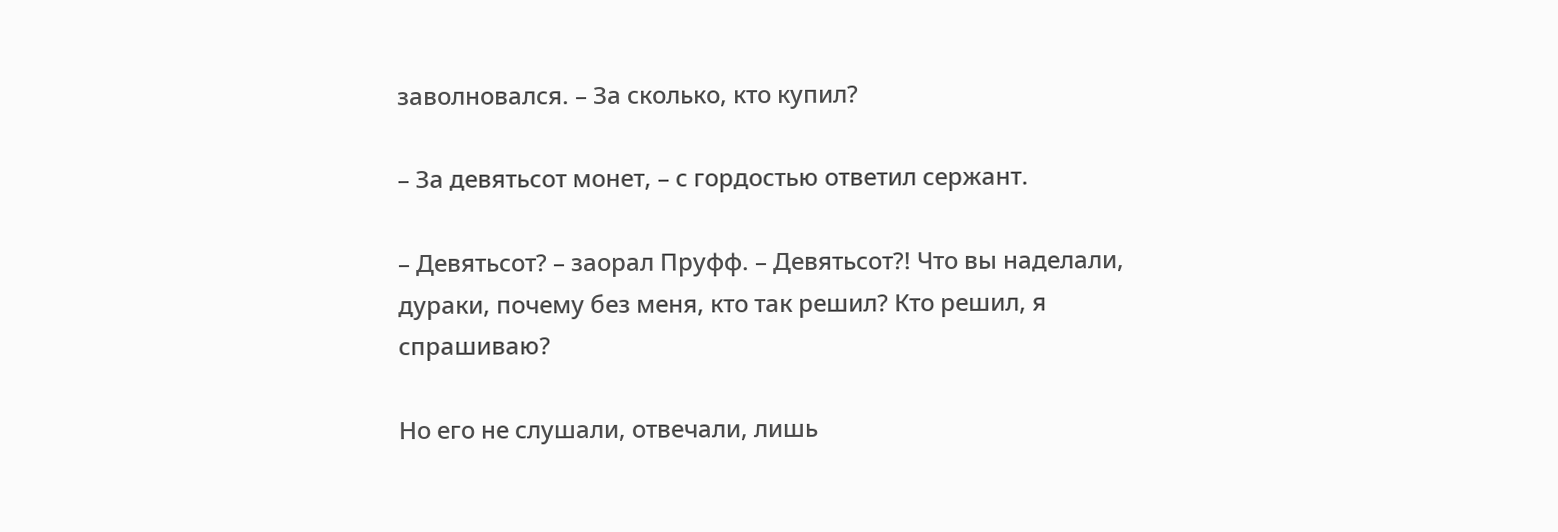заволновался. – За сколько, кто купил?

– За девятьсот монет, – с гордостью ответил сержант.

– Девятьсот? – заорал Пруфф. – Девятьсот?! Что вы наделали, дураки, почему без меня, кто так решил? Кто решил, я спрашиваю?

Но его не слушали, отвечали, лишь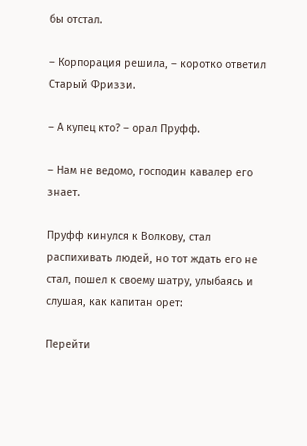бы отстал.

– Корпорация решила, – коротко ответил Старый Фриззи.

– А купец кто? – орал Пруфф.

– Нам не ведомо, господин кавалер его знает.

Пруфф кинулся к Волкову, стал распихивать людей, но тот ждать его не стал, пошел к своему шатру, улыбаясь и слушая, как капитан орет:

Перейти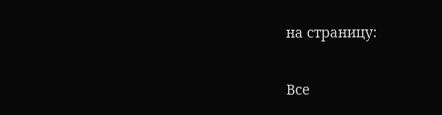на страницу:

Все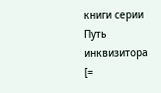книги серии Путь инквизитора [=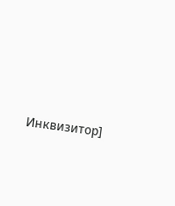Инквизитор]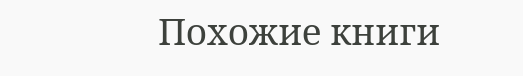Похожие книги